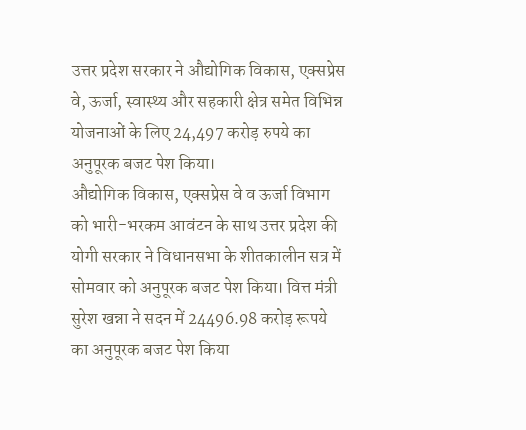उत्तर प्रदेश सरकार ने औद्योगिक विकास, एक्सप्रेस वे, ऊर्जा, स्वास्थ्य और सहकारी क्षेत्र समेत विभिन्न योजनाओं के लिए 24,497 करोड़ रुपये का अनुपूरक बजट पेश किया।
औद्योगिक विकास, एक्सप्रेस वे व ऊर्जा विभाग को भारी-भरकम आवंटन के साथ उत्तर प्रदेश की योगी सरकार ने विधानसभा के शीतकालीन सत्र में सोमवार को अनुपूरक बजट पेश किया। वित्त मंत्री सुरेश खन्ना ने सदन में 24496.98 करोड़ रूपये का अनुपूरक बजट पेश किया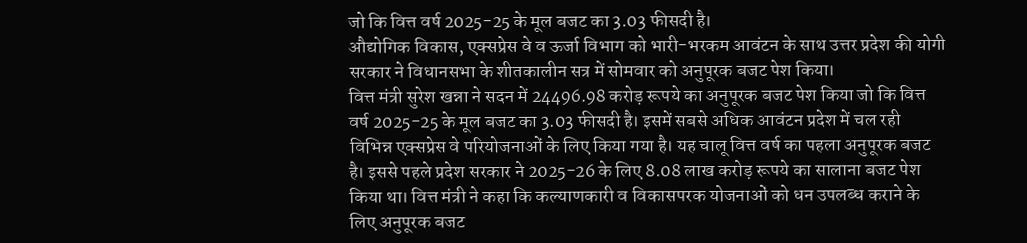जो कि वित्त वर्ष 2025-25 के मूल बजट का 3.03 फीसदी है।
औद्योगिक विकास, एक्सप्रेस वे व ऊर्जा विभाग को भारी-भरकम आवंटन के साथ उत्तर प्रदेश की योगी सरकार ने विधानसभा के शीतकालीन सत्र में सोमवार को अनुपूरक बजट पेश किया।
वित्त मंत्री सुरेश खन्ना ने सदन में 24496.98 करोड़ रूपये का अनुपूरक बजट पेश किया जो कि वित्त वर्ष 2025-25 के मूल बजट का 3.03 फीसदी है। इसमें सबसे अधिक आवंटन प्रदेश में चल रही विभिन्न एक्सप्रेस वे परियोजनाओं के लिए किया गया है। यह चालू वित्त वर्ष का पहला अनुपूरक बजट है। इससे पहले प्रदेश सरकार ने 2025-26 के लिए 8.08 लाख करोड़ रूपये का सालाना बजट पेश किया था। वित्त मंत्री ने कहा कि कल्याणकारी व विकासपरक योजनाओं को धन उपलब्ध कराने के लिए अनुपूरक बजट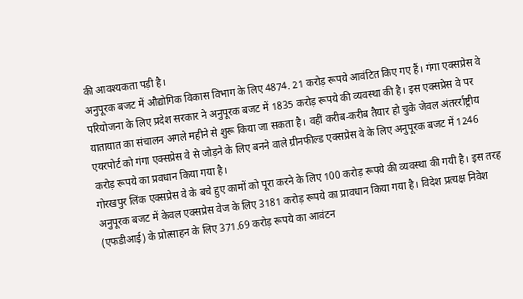की आवश्यकता पड़ी है।
अनुपूरक बजट में औद्योगिक विकास विभाग के लिए 4874. 21 करोड़ रूपये आवंटित किए गए हैं। गंगा एक्सप्रेस वे परियोजना के लिए प्रदेश सरकार ने अनुपूरक बजट में 1835 करोड़ रूपये की व्यवस्था की है। इस एक्सप्रेस वे पर यातायात का संचालन अगले महीने से शुरू किया जा सकता है। वहीं करीब-करीब तैयार हो चुके जेवल अंतरर्राष्ट्रीय एयरपोर्ट को गंगा एक्सप्रेस वे से जोड़ने के लिए बनने वाले ग्रीनफील्ड एक्सप्रेस वे के लिए अनुपूरक बजट में 1246 करोड़ रूपये का प्रवधान किया गया है।
गोरखपुर लिंक एक्सप्रेस वे के बचे हुए कामों को पूरा करने के लिए 100 करोड़ रूपये की व्यवस्था की गयी है। इस तरह अनुपूरक बजट में केवल एक्सप्रेस वेज के लिए 3181 करोड़ रूपये का प्रावधान किया गया है। विदेश प्रत्यक्ष निवेश (एफडीआई) के प्रोत्साहन के लिए 371.69 करोड़ रूपये का आवंटन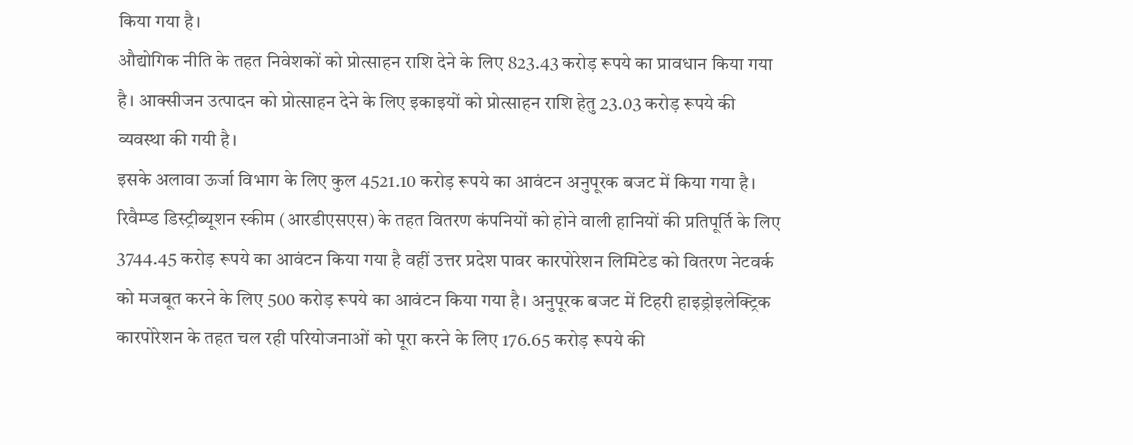किया गया है।
औद्योगिक नीति के तहत निवेशकों को प्रोत्साहन राशि देने के लिए 823.43 करोड़ रूपये का प्रावधान किया गया है। आक्सीजन उत्पादन को प्रोत्साहन देने के लिए इकाइयों को प्रोत्साहन राशि हेतु 23.03 करोड़ रूपये की व्यवस्था की गयी है।
इसके अलावा ऊर्जा विभाग के लिए कुल 4521.10 करोड़ रूपये का आवंटन अनुपूरक बजट में किया गया है। रिवैम्प्ड डिस्ट्रीब्यूशन स्कीम (आरडीएसएस) के तहत वितरण कंपनियों को होने वाली हानियों की प्रतिपूर्ति के लिए 3744.45 करोड़ रूपये का आवंटन किया गया है वहीं उत्तर प्रदेश पावर कारपोरेशन लिमिटेड को वितरण नेटवर्क को मजबूत करने के लिए 500 करोड़ रूपये का आवंटन किया गया है। अनुपूरक बजट में टिहरी हाइड्रोइलेक्ट्रिक कारपोरेशन के तहत चल रही परियोजनाओं को पूरा करने के लिए 176.65 करोड़ रूपये की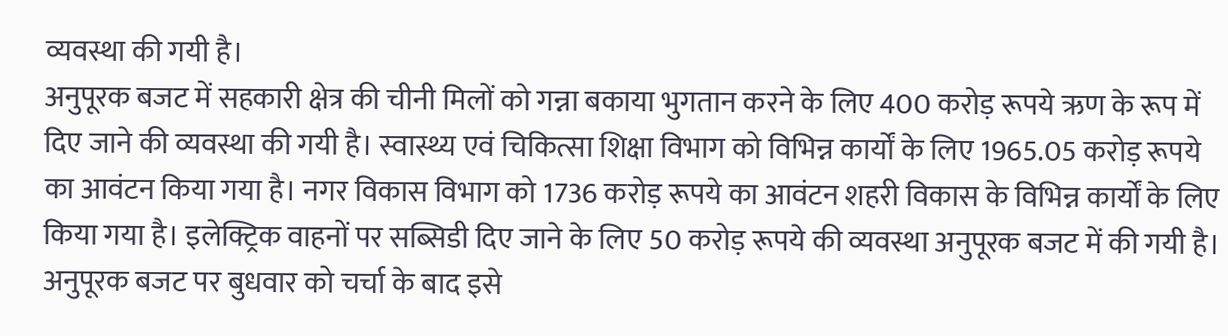व्यवस्था की गयी है।
अनुपूरक बजट में सहकारी क्षेत्र की चीनी मिलों को गन्ना बकाया भुगतान करने के लिए 400 करोड़ रूपये ऋण के रूप में दिए जाने की व्यवस्था की गयी है। स्वास्थ्य एवं चिकित्सा शिक्षा विभाग को विभिन्न कार्यों के लिए 1965.05 करोड़ रूपये का आवंटन किया गया है। नगर विकास विभाग को 1736 करोड़ रूपये का आवंटन शहरी विकास के विभिन्न कार्यों के लिए किया गया है। इलेक्ट्रिक वाहनों पर सब्सिडी दिए जाने के लिए 50 करोड़ रूपये की व्यवस्था अनुपूरक बजट में की गयी है।
अनुपूरक बजट पर बुधवार को चर्चा के बाद इसे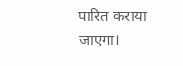पारित कराया जाएगा।